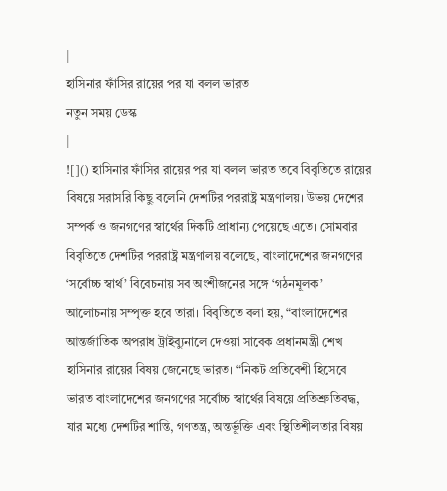|
হাসিনার ফাঁসির রায়ের পর যা বলল ভারত
নতুন সময় ডেস্ক
|
![]() হাসিনার ফাঁসির রায়ের পর যা বলল ভারত তবে বিবৃতিতে রায়ের বিষয়ে সরাসরি কিছু বলেনি দেশটির পররাষ্ট্র মন্ত্রণালয়। উভয় দেশের সম্পর্ক ও জনগণের স্বার্থের দিকটি প্রাধান্য পেয়েছে এতে। সোমবার বিবৃতিতে দেশটির পররাষ্ট্র মন্ত্রণালয় বলেছে, বাংলাদেশের জনগণের ‘সর্বোচ্চ স্বার্থ’ বিবেচনায় সব অংশীজনের সঙ্গে ‘গঠনমূলক’ আলোচনায় সম্পৃক্ত হবে তারা। বিবৃতিতে বলা হয়, “বাংলাদেশের আন্তর্জাতিক অপরাধ ট্রাইব্যুনালে দেওয়া সাবেক প্রধানমন্ত্রী শেখ হাসিনার রায়ের বিষয় জেনেছে ভারত। “নিকট প্রতিবেশী হিসেবে ভারত বাংলাদেশের জনগণের সর্বোচ্চ স্বার্থের বিষয়ে প্রতিশ্রুতিবদ্ধ, যার মধ্যে দেশটির শান্তি, গণতন্ত্র, অন্তর্ভূক্তি এবং স্থিতিশীলতার বিষয়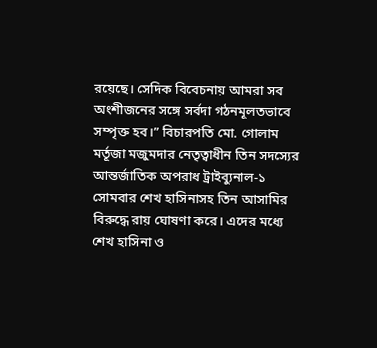রয়েছে। সেদিক বিবেচনায় আমরা সব অংশীজনের সঙ্গে সর্বদা গঠনমূলতভাবে সম্পৃক্ত হব।” বিচারপতি মো. গোলাম মর্তূজা মজুমদার নেতৃত্বাধীন তিন সদস্যের আন্তর্জাতিক অপরাধ ট্রাইব্যুনাল-১ সোমবার শেখ হাসিনাসহ তিন আসামির বিরুদ্ধে রায় ঘোষণা করে। এদের মধ্যে শেখ হাসিনা ও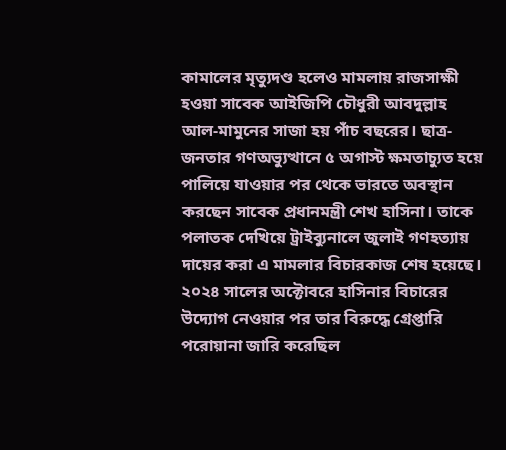কামালের মৃত্যুদণ্ড হলেও মামলায় রাজসাক্ষী হওয়া সাবেক আইজিপি চৌধুরী আবদুল্লাহ আল-মামুনের সাজা হয় পাঁচ বছরের। ছাত্র-জনতার গণঅভ্যুত্থানে ৫ অগাস্ট ক্ষমতাচ্যুত হয়ে পালিয়ে যাওয়ার পর থেকে ভারতে অবস্থান করছেন সাবেক প্রধানমন্ত্রী শেখ হাসিনা। তাকে পলাতক দেখিয়ে ট্রাইব্যুনালে জুলাই গণহত্যায় দায়ের করা এ মামলার বিচারকাজ শেষ হয়েছে। ২০২৪ সালের অক্টোবরে হাসিনার বিচারের উদ্যোগ নেওয়ার পর তার বিরুদ্ধে গ্রেপ্তারি পরোয়ানা জারি করেছিল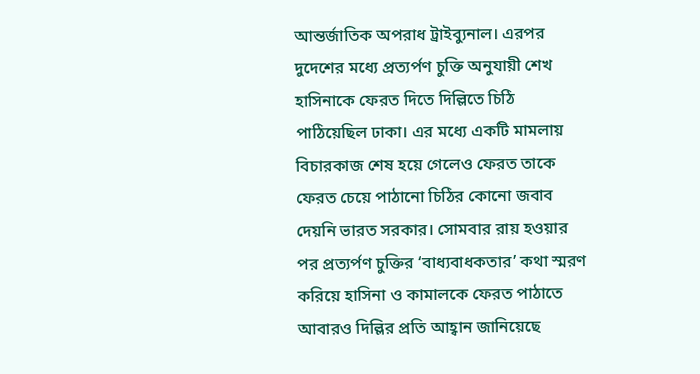আন্তর্জাতিক অপরাধ ট্রাইব্যুনাল। এরপর দুদেশের মধ্যে প্রত্যর্পণ চুক্তি অনুযায়ী শেখ হাসিনাকে ফেরত দিতে দিল্লিতে চিঠি পাঠিয়েছিল ঢাকা। এর মধ্যে একটি মামলায় বিচারকাজ শেষ হয়ে গেলেও ফেরত তাকে ফেরত চেয়ে পাঠানো চিঠির কোনো জবাব দেয়নি ভারত সরকার। সোমবার রায় হওয়ার পর প্রত্যর্পণ চুক্তির ‘বাধ্যবাধকতার’ কথা স্মরণ করিয়ে হাসিনা ও কামালকে ফেরত পাঠাতে আবারও দিল্লির প্রতি আহ্বান জানিয়েছে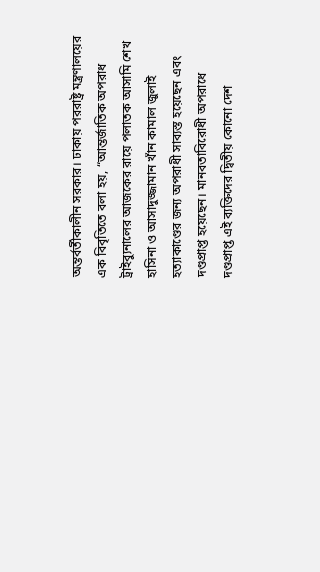অন্তর্বর্তীকালীন সরকার। ঢাকায় পররাষ্ট্র মন্ত্রণালয়ের এক বিবৃতিতে বলা হয়, “আন্তর্জাতিক অপরাধ ট্রাইব্যুনালের আজকের রায়ে পলাতক আসামি শেখ হাসিনা ও আসাদুজ্জামান খাঁন কামাল জুলাই হত্যাকাণ্ডের জন্য অপরাধী সাব্যস্ত হয়েছেন এবং দণ্ডপ্রাপ্ত হয়েছেন। মানবতাবিরোধী অপরাধে দণ্ডপ্রাপ্ত এই ব্যক্তিদের দ্বিতীয় কোনো দেশ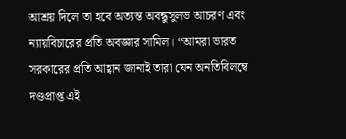আশ্রয় দিলে তা হবে অত্যন্ত অবন্ধুসুলভ আচরণ এবং ন্যায়বিচারের প্রতি অবজ্ঞার সামিল। “আমরা ভারত সরকারের প্রতি আহ্বান জানাই তারা যেন অনতিবিলম্বে দণ্ডপ্রাপ্ত এই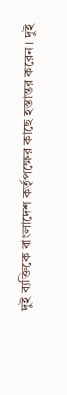দুই ব্যক্তিকে বাংলাদেশ কর্তৃপক্ষের কাছে হস্তান্তর করেন। দুই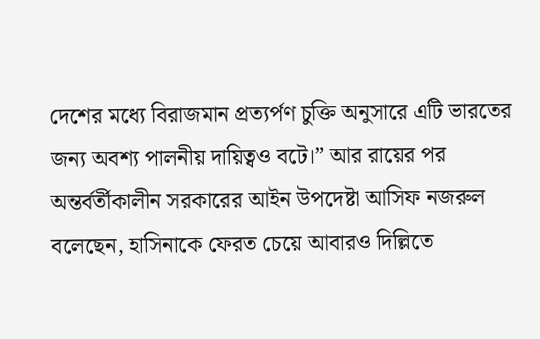দেশের মধ্যে বিরাজমান প্রত্যর্পণ চুক্তি অনুসারে এটি ভারতের জন্য অবশ্য পালনীয় দায়িত্বও বটে।” আর রায়ের পর অন্তর্বর্তীকালীন সরকারের আইন উপদেষ্টা আসিফ নজরুল বলেছেন, হাসিনাকে ফেরত চেয়ে আবারও দিল্লিতে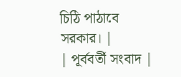চিঠি পাঠাবে সরকার। |
| পূর্ববর্তী সংবাদ |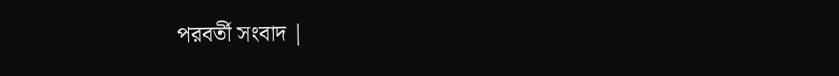পরবর্তী সংবাদ |